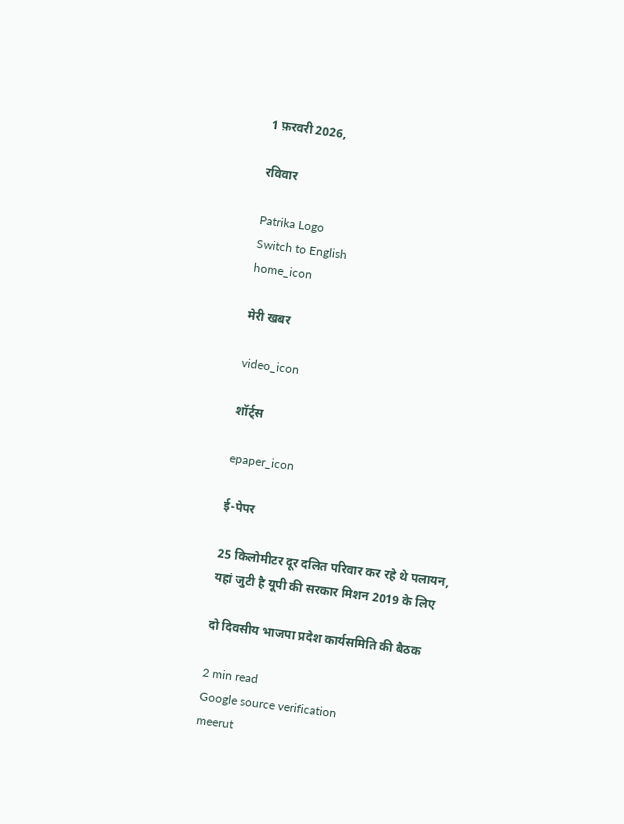1 फ़रवरी 2026,

रविवार

Patrika Logo
Switch to English
home_icon

मेरी खबर

video_icon

शॉर्ट्स

epaper_icon

ई-पेपर

25 किलोमीटर दूर दलित परिवार कर रहे थे पलायन, यहां जुटी है यूपी की सरकार मिशन 2019 के लिए

दो दिवसीय भाजपा प्रदेश कार्यसमिति की बैठक

2 min read
Google source verification
meerut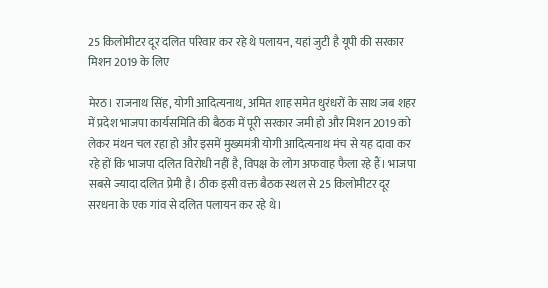25 किलोमीटर दूर दलित परिवार कर रहे थे पलायन, यहां जुटी है यूपी की सरकार मिशन 2019 के लिए

मेरठ। राजनाथ सिंह, योगी आदित्यनाथ, अमित शाह समेत धुरंधरों के साथ जब शहर में प्रदेश भाजपा कार्यसमिति की बैठक में पूरी सरकार जमी हो और मिशन 2019 को लेकर मंथन चल रहा हो और इसमें मुख्यमंत्री योगी आदित्यनाथ मंच से यह दावा कर रहे हों कि भाजपा दलित विरोधी नहीं है, विपक्ष के लोग अफवाह फैला रहे हैं। भाजपा सबसे ज्यादा दलित प्रेमी है। ठीक इसी वक्त बैठक स्थल से 25 किलोमीटर दूर सरधना के एक गांव से दलित पलायन कर रहे थे।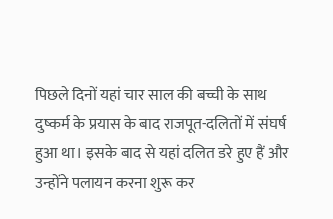पिछले दिनों यहां चार साल की बच्ची के साथ दुष्कर्म के प्रयास के बाद राजपूत-दलितों में संघर्ष हुआ था। इसके बाद से यहां दलित डरे हुए हैं और उन्होंने पलायन करना शुरू कर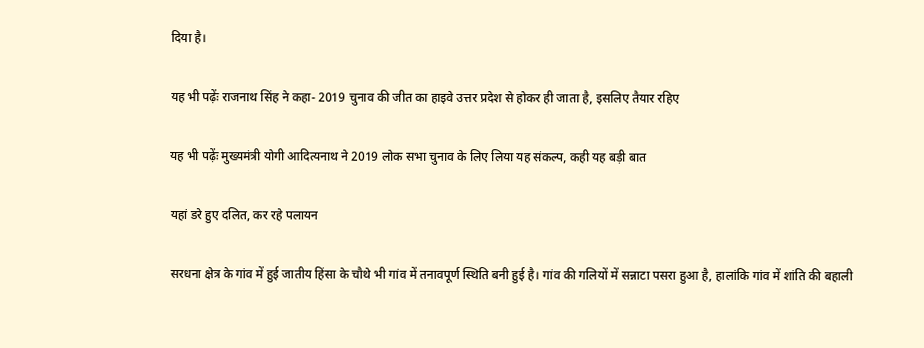दिया है।

यह भी पढ़ेंः राजनाथ सिंह ने कहा- 2019 चुनाव की जीत का हाइवे उत्तर प्रदेश से होकर ही जाता है, इसलिए तैयार रहिए

यह भी पढ़ेंः मुख्यमंत्री योगी आदित्यनाथ ने 2019 लोक सभा चुनाव के लिए लिया यह संकल्प, कही यह बड़ी बात

यहां डरे हुए दलित, कर रहे पलायन

सरधना क्षेत्र के गांव में हुई जातीय हिंसा के चौथे भी गांव में तनावपूर्ण स्थिति बनी हुई है। गांव की गलियों में सन्नाटा पसरा हुआ है, हालांकि गांव में शांति की बहाली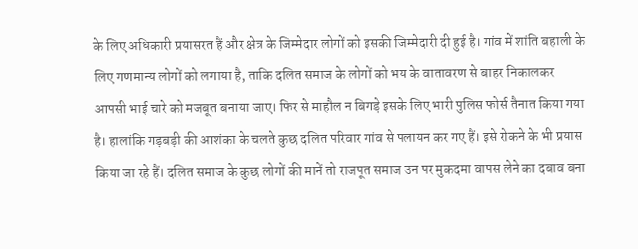के लिए अधिकारी प्रयासरत हैं और क्षेत्र के जिम्मेदार लोगों को इसकी जिम्मेदारी दी हुई है। गांव में शांति बहाली के लिए गणमान्य लोगों को लगाया है, ताकि दलित समाज के लोगों को भय के वातावरण से बाहर निकालकर आपसी भाई चारे को मजबूत बनाया जाए। फिर से माहौल न बिगड़े इसके लिए भारी पुलिस फोर्स तैनात किया गया है। हालांकि गड़बड़ी की आशंका के चलते कुछ दलित परिवार गांव से पलायन कर गए हैं। इसे रोकने के भी प्रयास किया जा रहे हैं। दलित समाज के कुछ लोगों की मानें तो राजपूत समाज उन पर मुकदमा वापस लेने का दबाव बना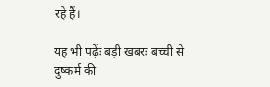रहे हैं।

यह भी पढ़ेंः बड़ी खबरः बच्ची से दुष्कर्म की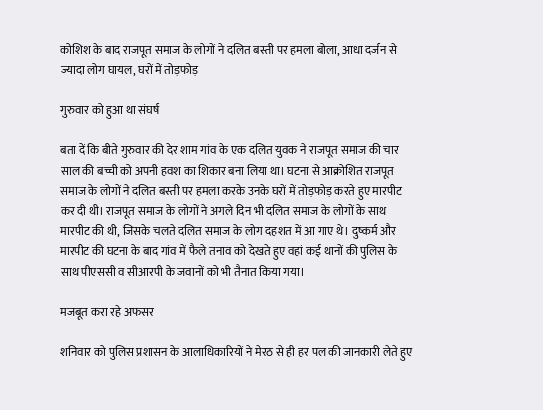कोशिश के बाद राजपूत समाज के लोगों ने दलित बस्ती पर हमला बोला, आधा दर्जन से ज्यादा लोग घायल, घरों में तोड़फोड़

गुरुवार को हुआ था संघर्ष

बता दें कि बीते गुरुवार की देर शाम गांव के एक दलित युवक ने राजपूत समाज की चार साल की बच्ची को अपनी हवश का शिकार बना लिया था। घटना से आक्रोशित राजपूत समाज के लोगों ने दलित बस्ती पर हमला करके उनके घरों में तोड़फोड़ करते हुए मारपीट कर दी थी। राजपूत समाज के लोगों ने अगले दिन भी दलित समाज के लोगों के साथ मारपीट की थी, जिसके चलते दलित समाज के लोग दहशत में आ गाए थे। दुष्कर्म और मारपीट की घटना के बाद गांव में फैले तनाव को देखते हुए वहां कई थानों की पुलिस के साथ पीएससी व सीआरपी के जवानों को भी तैनात किया गया।

मजबूत करा रहे अफसर

शनिवार को पुलिस प्रशासन के आलाधिकारियों ने मेरठ से ही हर पल की जानकारी लेते हुए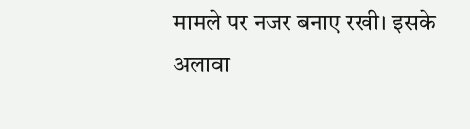मामले पर नजर बनाए रखी। इसके अलावा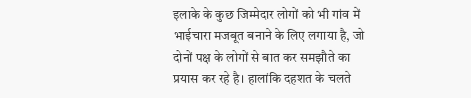इलाके के कुछ जिम्मेदार लोगों को भी गांव में भाईचारा मजबूत बनाने के लिए लगाया है, जो दोनों पक्ष के लोगों से बात कर समझौते का प्रयास कर रहे है। हालांकि दहशत के चलते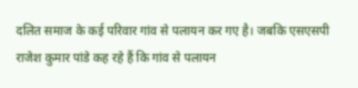दलित समाज के कई परिवार गांव से पलायन कर गए है। जबकि एसएसपी राजेश कुमार पांडे कह रहे हैं कि गांव से पलायन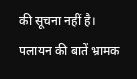की सूचना नहीं है। पलायन की बातें भ्रामक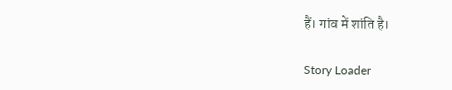हैं। गांव में शांति है।

Story Loader